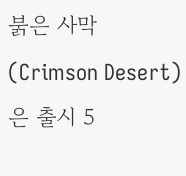붉은 사막 (Crimson Desert)은 출시 5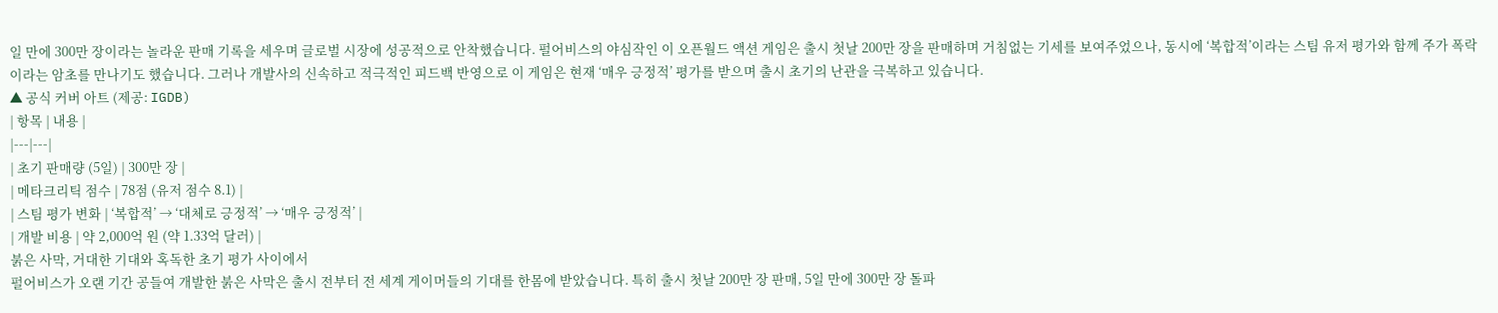일 만에 300만 장이라는 놀라운 판매 기록을 세우며 글로벌 시장에 성공적으로 안착했습니다. 펄어비스의 야심작인 이 오픈월드 액션 게임은 출시 첫날 200만 장을 판매하며 거침없는 기세를 보여주었으나, 동시에 ‘복합적’이라는 스팀 유저 평가와 함께 주가 폭락이라는 암초를 만나기도 했습니다. 그러나 개발사의 신속하고 적극적인 피드백 반영으로 이 게임은 현재 ‘매우 긍정적’ 평가를 받으며 출시 초기의 난관을 극복하고 있습니다.
▲ 공식 커버 아트 (제공: IGDB)
| 항목 | 내용 |
|---|---|
| 초기 판매량 (5일) | 300만 장 |
| 메타크리틱 점수 | 78점 (유저 점수 8.1) |
| 스팀 평가 변화 | ‘복합적’ → ‘대체로 긍정적’ → ‘매우 긍정적’ |
| 개발 비용 | 약 2,000억 원 (약 1.33억 달러) |
붉은 사막, 거대한 기대와 혹독한 초기 평가 사이에서
펄어비스가 오랜 기간 공들여 개발한 붉은 사막은 출시 전부터 전 세계 게이머들의 기대를 한몸에 받았습니다. 특히 출시 첫날 200만 장 판매, 5일 만에 300만 장 돌파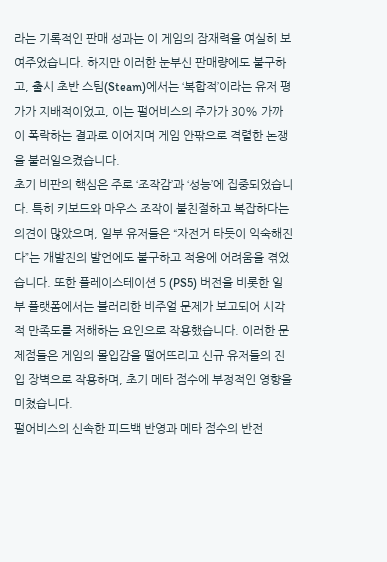라는 기록적인 판매 성과는 이 게임의 잠재력을 여실히 보여주었습니다. 하지만 이러한 눈부신 판매량에도 불구하고, 출시 초반 스팀(Steam)에서는 ‘복합적’이라는 유저 평가가 지배적이었고, 이는 펄어비스의 주가가 30% 가까이 폭락하는 결과로 이어지며 게임 안팎으로 격렬한 논쟁을 불러일으켰습니다.
초기 비판의 핵심은 주로 ‘조작감’과 ‘성능’에 집중되었습니다. 특히 키보드와 마우스 조작이 불친절하고 복잡하다는 의견이 많았으며, 일부 유저들은 “자전거 타듯이 익숙해진다”는 개발진의 발언에도 불구하고 적응에 어려움을 겪었습니다. 또한 플레이스테이션 5 (PS5) 버전을 비롯한 일부 플랫폼에서는 블러리한 비주얼 문제가 보고되어 시각적 만족도를 저해하는 요인으로 작용했습니다. 이러한 문제점들은 게임의 몰입감을 떨어뜨리고 신규 유저들의 진입 장벽으로 작용하며, 초기 메타 점수에 부정적인 영향을 미쳤습니다.
펄어비스의 신속한 피드백 반영과 메타 점수의 반전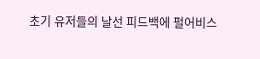초기 유저들의 날선 피드백에 펄어비스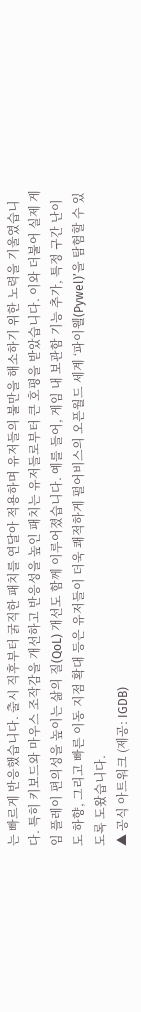는 빠르게 반응했습니다. 출시 직후부터 굵직한 패치를 연달아 적용하며 유저들의 불만을 해소하기 위한 노력을 기울였습니다. 특히 키보드와 마우스 조작감을 개선하고 반응성을 높인 패치는 유저들로부터 큰 호평을 받았습니다. 이와 더불어 실제 게임 플레이 편의성을 높이는 삶의 질(QoL) 개선도 함께 이루어졌습니다. 예를 들어, 게임 내 보관함 기능 추가, 특정 구간 난이도 하향, 그리고 빠른 이동 지점 확대 등은 유저들이 더욱 쾌적하게 펄어비스의 오픈월드 세계 ‘파이웰(Pywel)’을 탐험할 수 있도록 도왔습니다.
▲ 공식 아트워크 (제공: IGDB)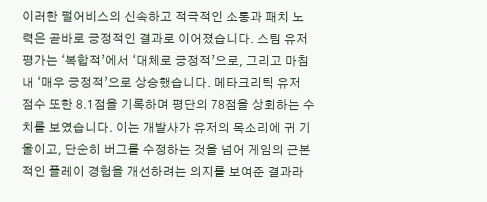이러한 펄어비스의 신속하고 적극적인 소통과 패치 노력은 곧바로 긍정적인 결과로 이어졌습니다. 스팀 유저 평가는 ‘복합적’에서 ‘대체로 긍정적’으로, 그리고 마침내 ‘매우 긍정적’으로 상승했습니다. 메타크리틱 유저 점수 또한 8.1점을 기록하며 평단의 78점을 상회하는 수치를 보였습니다. 이는 개발사가 유저의 목소리에 귀 기울이고, 단순히 버그를 수정하는 것을 넘어 게임의 근본적인 플레이 경험을 개선하려는 의지를 보여준 결과라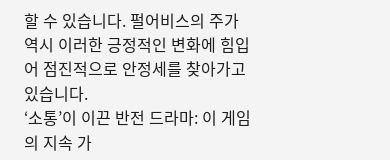할 수 있습니다. 펄어비스의 주가 역시 이러한 긍정적인 변화에 힘입어 점진적으로 안정세를 찾아가고 있습니다.
‘소통’이 이끈 반전 드라마: 이 게임의 지속 가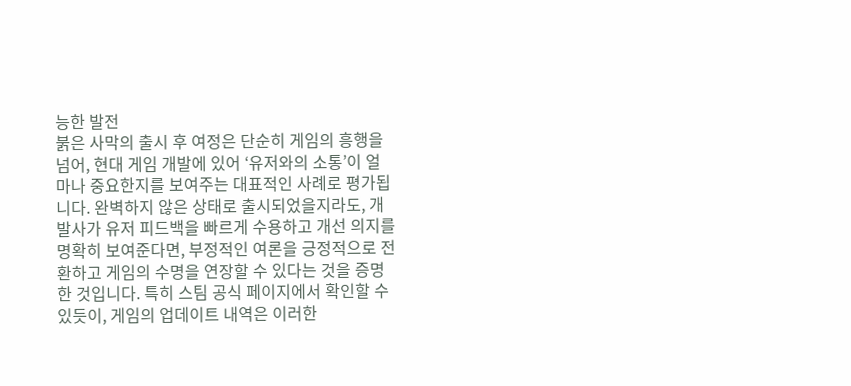능한 발전
붉은 사막의 출시 후 여정은 단순히 게임의 흥행을 넘어, 현대 게임 개발에 있어 ‘유저와의 소통’이 얼마나 중요한지를 보여주는 대표적인 사례로 평가됩니다. 완벽하지 않은 상태로 출시되었을지라도, 개발사가 유저 피드백을 빠르게 수용하고 개선 의지를 명확히 보여준다면, 부정적인 여론을 긍정적으로 전환하고 게임의 수명을 연장할 수 있다는 것을 증명한 것입니다. 특히 스팀 공식 페이지에서 확인할 수 있듯이, 게임의 업데이트 내역은 이러한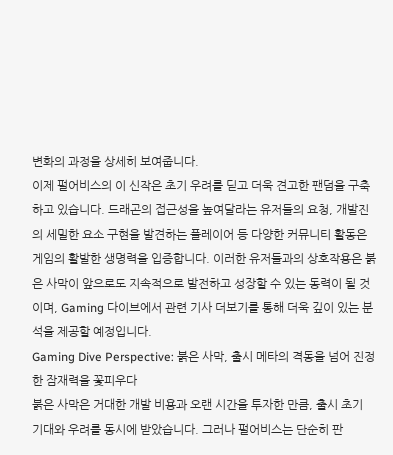변화의 과정을 상세히 보여줍니다.
이제 펄어비스의 이 신작은 초기 우려를 딛고 더욱 견고한 팬덤을 구축하고 있습니다. 드래곤의 접근성을 높여달라는 유저들의 요청, 개발진의 세밀한 요소 구현을 발견하는 플레이어 등 다양한 커뮤니티 활동은 게임의 활발한 생명력을 입증합니다. 이러한 유저들과의 상호작용은 붉은 사막이 앞으로도 지속적으로 발전하고 성장할 수 있는 동력이 될 것이며, Gaming 다이브에서 관련 기사 더보기를 통해 더욱 깊이 있는 분석을 제공할 예정입니다.
Gaming Dive Perspective: 붉은 사막, 출시 메타의 격동을 넘어 진정한 잠재력을 꽃피우다
붉은 사막은 거대한 개발 비용과 오랜 시간을 투자한 만큼, 출시 초기 기대와 우려를 동시에 받았습니다. 그러나 펄어비스는 단순히 판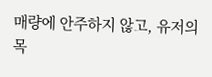매량에 안주하지 않고, 유저의 목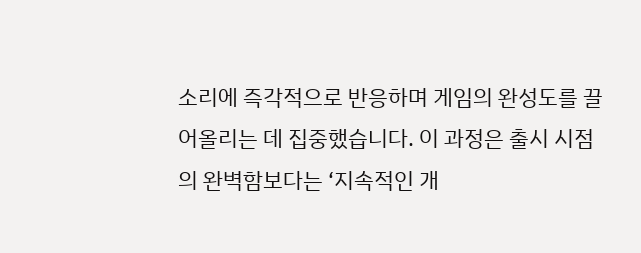소리에 즉각적으로 반응하며 게임의 완성도를 끌어올리는 데 집중했습니다. 이 과정은 출시 시점의 완벽함보다는 ‘지속적인 개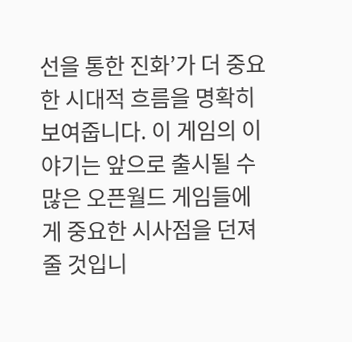선을 통한 진화’가 더 중요한 시대적 흐름을 명확히 보여줍니다. 이 게임의 이야기는 앞으로 출시될 수많은 오픈월드 게임들에게 중요한 시사점을 던져줄 것입니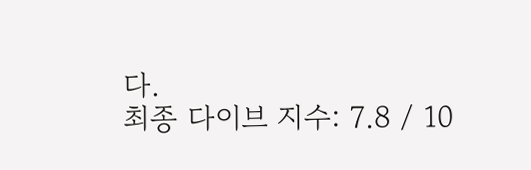다.
최종 다이브 지수: 7.8 / 10